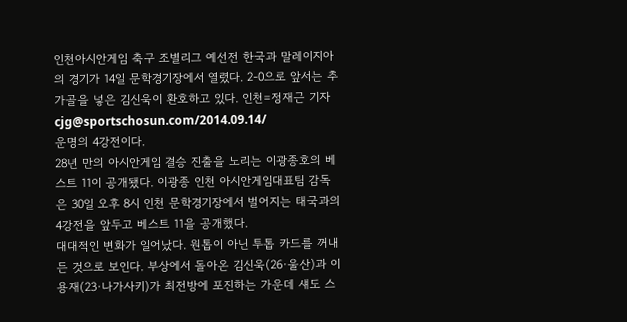인천아시안게임 축구 조별리그 예선전 한국과 말레이지아의 경기가 14일 문학경기장에서 열렸다. 2-0으로 앞서는 추가골을 넣은 김신욱이 환호하고 있다. 인천=정재근 기자cjg@sportschosun.com/2014.09.14/
운명의 4강전이다.
28년 만의 아시안게임 결승 진출을 노리는 이광종호의 베스트 11이 공개됐다. 이광종 인천 아시안게임대표팀 감독은 30일 오후 8시 인천 문학경기장에서 벌어지는 태국과의 4강전을 앞두고 베스트 11을 공개했다.
대대적인 변화가 일어났다. 원톱이 아닌 투톱 카드를 꺼내든 것으로 보인다. 부상에서 돌아온 김신욱(26·울산)과 이용재(23·나가사키)가 최전방에 포진하는 가운데 섀도 스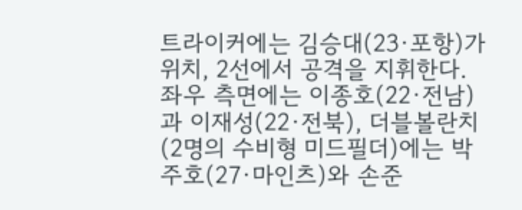트라이커에는 김승대(23·포항)가 위치, 2선에서 공격을 지휘한다. 좌우 측면에는 이종호(22·전남)과 이재성(22·전북), 더블볼란치(2명의 수비형 미드필더)에는 박주호(27·마인츠)와 손준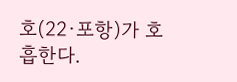호(22·포항)가 호흡한다.